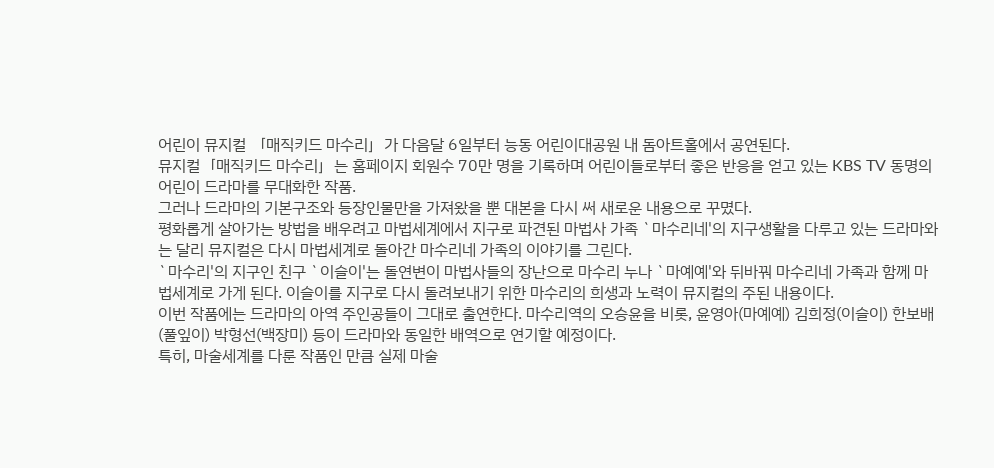어린이 뮤지컬 「매직키드 마수리」가 다음달 6일부터 능동 어린이대공원 내 돔아트홀에서 공연된다.
뮤지컬「매직키드 마수리」는 홈페이지 회원수 70만 명을 기록하며 어린이들로부터 좋은 반응을 얻고 있는 KBS TV 동명의 어린이 드라마를 무대화한 작품.
그러나 드라마의 기본구조와 등장인물만을 가져왔을 뿐 대본을 다시 써 새로운 내용으로 꾸몄다.
평화롭게 살아가는 방법을 배우려고 마법세계에서 지구로 파견된 마법사 가족 `마수리네'의 지구생활을 다루고 있는 드라마와는 달리 뮤지컬은 다시 마법세계로 돌아간 마수리네 가족의 이야기를 그린다.
`마수리'의 지구인 친구 `이슬이'는 돌연변이 마법사들의 장난으로 마수리 누나 `마예예'와 뒤바꿔 마수리네 가족과 함께 마법세계로 가게 된다. 이슬이를 지구로 다시 돌려보내기 위한 마수리의 희생과 노력이 뮤지컬의 주된 내용이다.
이번 작품에는 드라마의 아역 주인공들이 그대로 출연한다. 마수리역의 오승윤을 비롯, 윤영아(마예예) 김희정(이슬이) 한보배(풀잎이) 박형선(백장미) 등이 드라마와 동일한 배역으로 연기할 예정이다.
특히, 마술세계를 다룬 작품인 만큼 실제 마술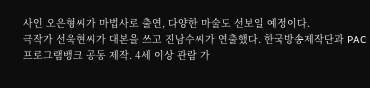사인 오은형씨가 마법사로 출연, 다양한 마술도 선보일 예정이다.
극작가 선욱현씨가 대본을 쓰고 진남수씨가 연출했다. 한국방송제작단과 PAC프로그램뱅크 공동 제작. 4세 이상 관람 가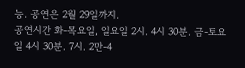능. 공연은 2월 29일까지.
공연시간 화-목요일, 일요일 2시. 4시 30분. 금-토요일 4시 30분. 7시. 2만-4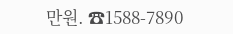만원. ☎1588-7890